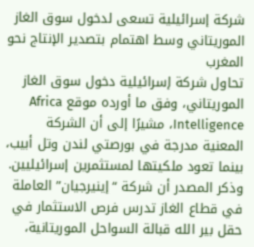شركة إسرائيلية تسعى لدخول سوق الغاز الموريتاني وسط اهتمام بتصدير الإنتاج نحو المغرب
تحاول شركة إسرائيلية دخول سوق الغاز الموريتاني، وفق ما أورده موقع Africa Intelligence، مشيرًا إلى أن الشركة المعنية مدرجة في بورصتي لندن وتل أبيب، بينما تعود ملكيتها لمستثمرين إسرائيليين.
وذكر المصدر أن شركة “إينيرجيان” العاملة في قطاع الغاز تدرس فرص الاستثمار في حقل بير الله قبالة السواحل الموريتانية،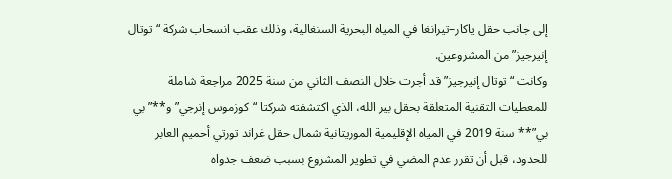إلى جانب حقل ياكار–تيرانغا في المياه البحرية السنغالية، وذلك عقب انسحاب شركة “توتال إنيرجيز” من المشروعين.
وكانت “توتال إنيرجيز” قد أجرت خلال النصف الثاني من سنة 2025 مراجعة شاملة للمعطيات التقنية المتعلقة بحقل بير الله، الذي اكتشفته شركتا “كوزموس إنرجي” و**”بي بي”** سنة 2019 في المياه الإقليمية الموريتانية شمال حقل غراند تورتي أحميم العابر للحدود، قبل أن تقرر عدم المضي في تطوير المشروع بسبب ضعف جدواه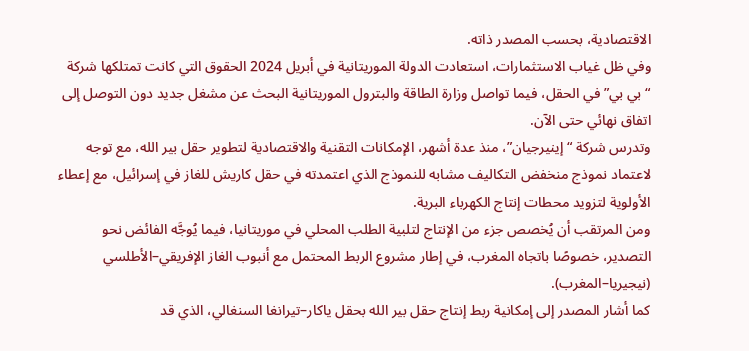الاقتصادية، بحسب المصدر ذاته.
وفي ظل غياب الاستثمارات، استعادت الدولة الموريتانية في أبريل 2024 الحقوق التي كانت تمتلكها شركة “بي بي” في الحقل، فيما تواصل وزارة الطاقة والبترول الموريتانية البحث عن مشغل جديد دون التوصل إلى اتفاق نهائي حتى الآن.
وتدرس شركة “إينيرجيان”، منذ عدة أشهر، الإمكانات التقنية والاقتصادية لتطوير حقل بير الله، مع توجه لاعتماد نموذج منخفض التكاليف مشابه للنموذج الذي اعتمدته في حقل كاريش للغاز في إسرائيل، مع إعطاء الأولوية لتزويد محطات إنتاج الكهرباء البرية.
ومن المرتقب أن يُخصص جزء من الإنتاج لتلبية الطلب المحلي في موريتانيا، فيما يُوجَّه الفائض نحو التصدير، خصوصًا باتجاه المغرب، في إطار مشروع الربط المحتمل مع أنبوب الغاز الإفريقي–الأطلسي (نيجيريا–المغرب).
كما أشار المصدر إلى إمكانية ربط إنتاج حقل بير الله بحقل ياكار–تيرانغا السنغالي، الذي قد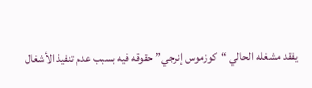يفقد مشغله الحالي “كوزموس إنرجي” حقوقه فيه بسبب عدم تنفيذ الأشغال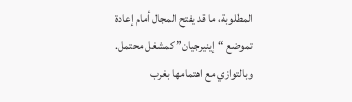المطلوبة، ما قد يفتح المجال أمام إعادة تموضع “إينيرجيان” كمشغل محتمل.
وبالتوازي مع اهتمامها بغرب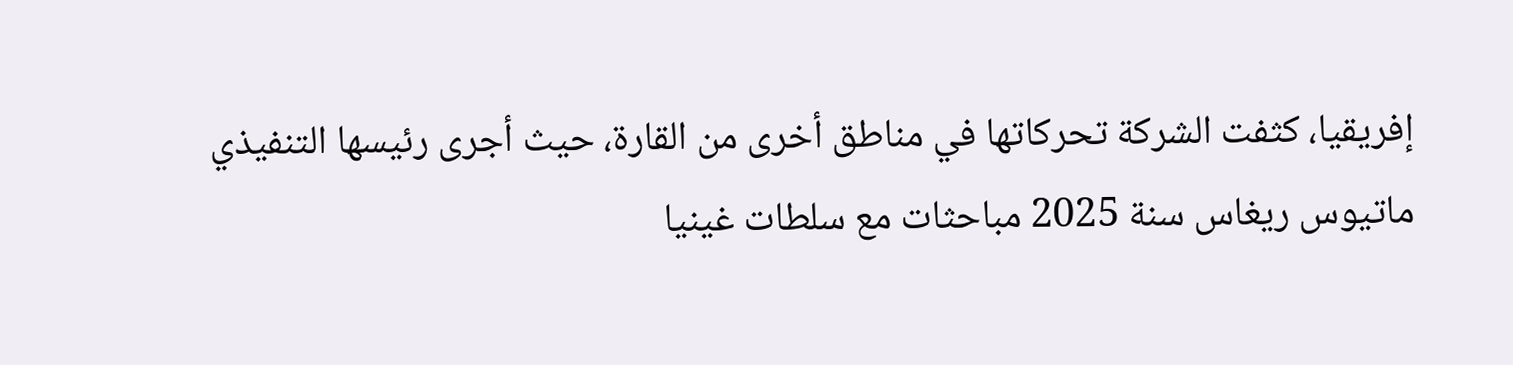إفريقيا، كثفت الشركة تحركاتها في مناطق أخرى من القارة، حيث أجرى رئيسها التنفيذي ماتيوس ريغاس سنة 2025 مباحثات مع سلطات غينيا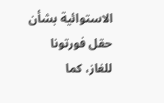الاستوائية بشأن حقل فورتونا للغاز، كما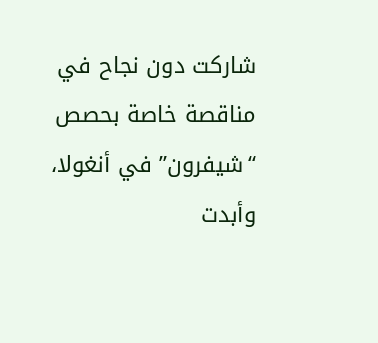شاركت دون نجاح في مناقصة خاصة بحصص “شيفرون” في أنغولا، وأبدت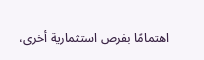اهتمامًا بفرص استثمارية أخرى،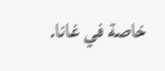خاصة في غانا.